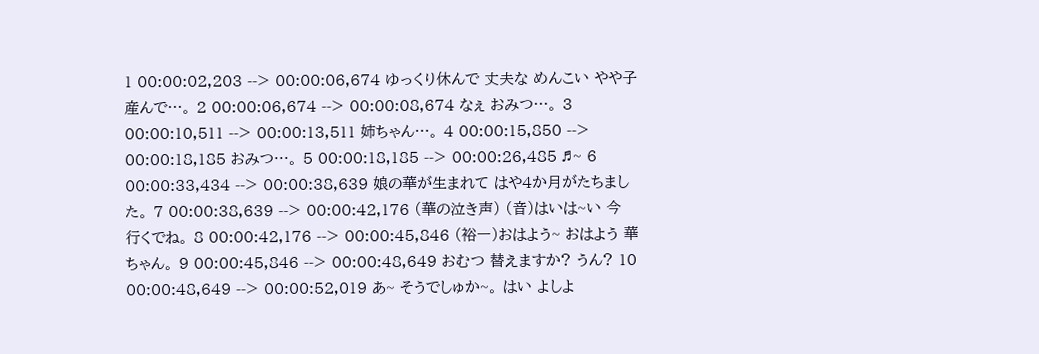1 00:00:02,203 --> 00:00:06,674 ゆっくり休んで 丈夫な めんこい やや子産んで…。 2 00:00:06,674 --> 00:00:08,674 なぇ おみつ…。 3 00:00:10,511 --> 00:00:13,511 姉ちゃん…。 4 00:00:15,850 --> 00:00:18,185 おみつ…。 5 00:00:18,185 --> 00:00:26,485 ♬~ 6 00:00:33,434 --> 00:00:38,639 娘の華が生まれて はや4か月がたちました。 7 00:00:38,639 --> 00:00:42,176 (華の泣き声) (音)はいは~い 今 行くでね。 8 00:00:42,176 --> 00:00:45,846 (裕一)おはよう~ おはよう 華ちゃん。 9 00:00:45,846 --> 00:00:48,649 おむつ 替えますか? うん? 10 00:00:48,649 --> 00:00:52,019 あ~ そうでしゅか~。 はい よしよ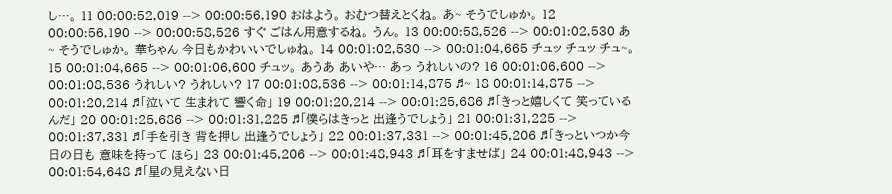し…。 11 00:00:52,019 --> 00:00:56,190 おはよう。 おむつ替えとくね。 あ~ そうでしゅか。 12 00:00:56,190 --> 00:00:58,526 すぐ ごはん用意するね。 うん。 13 00:00:58,526 --> 00:01:02,530 あ~ そうでしゅか。 華ちゃん 今日もかわいいでしゅね。 14 00:01:02,530 --> 00:01:04,665 チュッ チュッ チュ~。 15 00:01:04,665 --> 00:01:06,600 チュッ。 あうあ あいや… あっ うれしいの? 16 00:01:06,600 --> 00:01:08,536 うれしい? うれしい? 17 00:01:08,536 --> 00:01:14,875 ♬~ 18 00:01:14,875 --> 00:01:20,214 ♬「泣いて 生まれて 響く命」 19 00:01:20,214 --> 00:01:25,686 ♬「きっと嬉しくて 笑っているんだ」 20 00:01:25,686 --> 00:01:31,225 ♬「僕らはきっと 出逢うでしょう」 21 00:01:31,225 --> 00:01:37,331 ♬「手を引き 背を押し 出逢うでしょう」 22 00:01:37,331 --> 00:01:45,206 ♬「きっといつか今日の日も 意味を持って ほら」 23 00:01:45,206 --> 00:01:48,943 ♬「耳をすませば」 24 00:01:48,943 --> 00:01:54,648 ♬「星の見えない日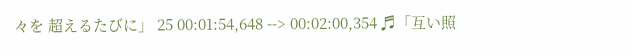々を 超えるたびに」 25 00:01:54,648 --> 00:02:00,354 ♬「互い照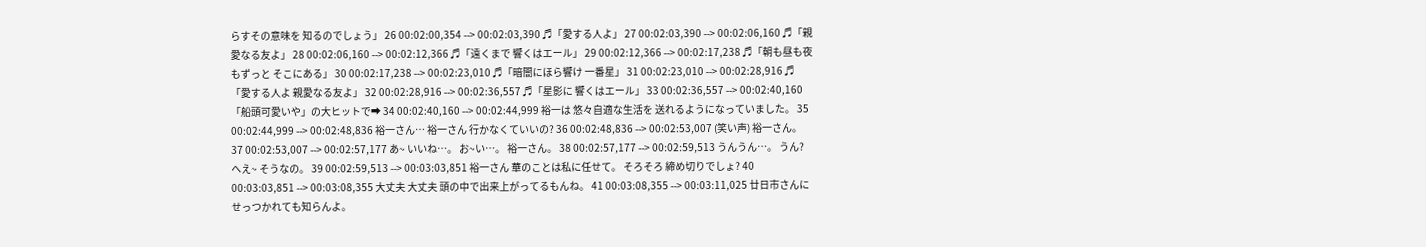らすその意味を 知るのでしょう」 26 00:02:00,354 --> 00:02:03,390 ♬「愛する人よ」 27 00:02:03,390 --> 00:02:06,160 ♬「親愛なる友よ」 28 00:02:06,160 --> 00:02:12,366 ♬「遠くまで 響くはエール」 29 00:02:12,366 --> 00:02:17,238 ♬「朝も昼も夜もずっと そこにある」 30 00:02:17,238 --> 00:02:23,010 ♬「暗闇にほら響け 一番星」 31 00:02:23,010 --> 00:02:28,916 ♬「愛する人よ 親愛なる友よ」 32 00:02:28,916 --> 00:02:36,557 ♬「星影に 響くはエール」 33 00:02:36,557 --> 00:02:40,160 「船頭可愛いや」の大ヒットで➡ 34 00:02:40,160 --> 00:02:44,999 裕一は 悠々自適な生活を 送れるようになっていました。 35 00:02:44,999 --> 00:02:48,836 裕一さん… 裕一さん 行かなくていいの? 36 00:02:48,836 --> 00:02:53,007 (笑い声) 裕一さん。 37 00:02:53,007 --> 00:02:57,177 あ~ いいね…。 お~い…。 裕一さん。 38 00:02:57,177 --> 00:02:59,513 うんうん…。 うん? へえ~ そうなの。 39 00:02:59,513 --> 00:03:03,851 裕一さん 華のことは私に任せて。 そろそろ 締め切りでしょ? 40 00:03:03,851 --> 00:03:08,355 大丈夫 大丈夫 頭の中で出来上がってるもんね。 41 00:03:08,355 --> 00:03:11,025 廿日市さんに せっつかれても知らんよ。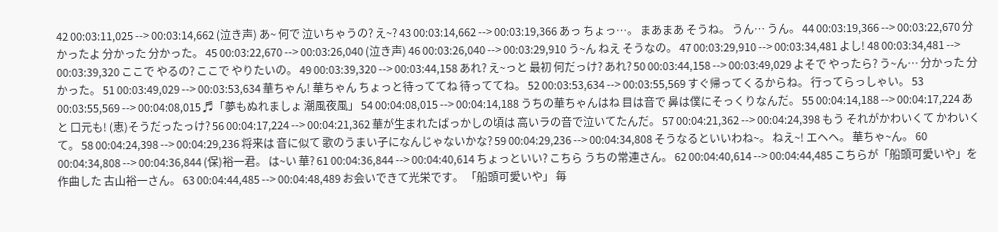42 00:03:11,025 --> 00:03:14,662 (泣き声) あ~ 何で 泣いちゃうの? え~? 43 00:03:14,662 --> 00:03:19,366 あっ ちょっ…。 まあまあ そうね。 うん… うん。 44 00:03:19,366 --> 00:03:22,670 分かったよ 分かった 分かった。 45 00:03:22,670 --> 00:03:26,040 (泣き声) 46 00:03:26,040 --> 00:03:29,910 う~ん ねえ そうなの。 47 00:03:29,910 --> 00:03:34,481 よし! 48 00:03:34,481 --> 00:03:39,320 ここで やるの? ここで やりたいの。 49 00:03:39,320 --> 00:03:44,158 あれ? え~っと 最初 何だっけ? あれ? 50 00:03:44,158 --> 00:03:49,029 よそで やったら? う~ん… 分かった 分かった。 51 00:03:49,029 --> 00:03:53,634 華ちゃん! 華ちゃん ちょっと待っててね 待っててね。 52 00:03:53,634 --> 00:03:55,569 すぐ帰ってくるからね。 行ってらっしゃい。 53 00:03:55,569 --> 00:04:08,015 ♬「夢もぬれましょ 潮風夜風」 54 00:04:08,015 --> 00:04:14,188 うちの華ちゃんはね 目は音で 鼻は僕にそっくりなんだ。 55 00:04:14,188 --> 00:04:17,224 あと 口元も! (恵)そうだったっけ? 56 00:04:17,224 --> 00:04:21,362 華が生まれたばっかしの頃は 高いラの音で泣いてたんだ。 57 00:04:21,362 --> 00:04:24,398 もう それがかわいくて かわいくて。 58 00:04:24,398 --> 00:04:29,236 将来は 音に似て 歌のうまい子になんじゃないかな? 59 00:04:29,236 --> 00:04:34,808 そうなるといいわね~。 ねえ~! エヘヘ。 華ちゃ~ん。 60 00:04:34,808 --> 00:04:36,844 (保)裕一君。 は~い 華? 61 00:04:36,844 --> 00:04:40,614 ちょっといい? こちら うちの常連さん。 62 00:04:40,614 --> 00:04:44,485 こちらが「船頭可愛いや」を作曲した 古山裕一さん。 63 00:04:44,485 --> 00:04:48,489 お会いできて光栄です。 「船頭可愛いや」 毎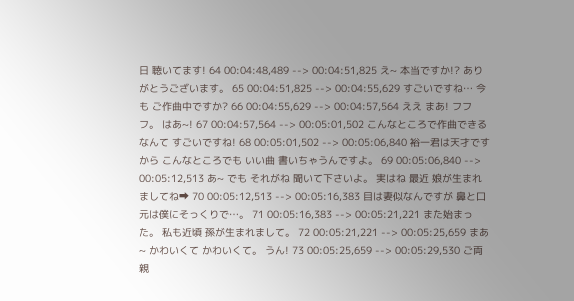日 聴いてます! 64 00:04:48,489 --> 00:04:51,825 え~ 本当ですか!? ありがとうございます。 65 00:04:51,825 --> 00:04:55,629 すごいですね… 今も ご作曲中ですか? 66 00:04:55,629 --> 00:04:57,564 ええ まあ! フフフ。 はあ~! 67 00:04:57,564 --> 00:05:01,502 こんなところで作曲できるなんて すごいですね! 68 00:05:01,502 --> 00:05:06,840 裕一君は天才ですから こんなところでも いい曲 書いちゃうんですよ。 69 00:05:06,840 --> 00:05:12,513 あ~ でも それがね 聞いて下さいよ。 実はね 最近 娘が生まれましてね➡ 70 00:05:12,513 --> 00:05:16,383 目は妻似なんですが 鼻と口元は僕にそっくりで…。 71 00:05:16,383 --> 00:05:21,221 また始まった。 私も近頃 孫が生まれまして。 72 00:05:21,221 --> 00:05:25,659 まあ~ かわいくて かわいくて。 うん! 73 00:05:25,659 --> 00:05:29,530 ご両親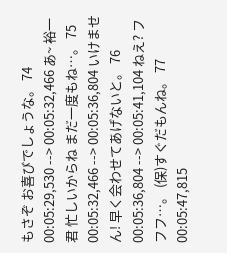もさぞ お喜びでしょうな。 74 00:05:29,530 --> 00:05:32,466 あ~ 裕一君 忙しいからね まだ一度もね…。 75 00:05:32,466 --> 00:05:36,804 いけません! 早く会わせてあげないと。 76 00:05:36,804 --> 00:05:41,104 ねえ? フフフ…。 (保)すぐだもんね。 77 00:05:47,815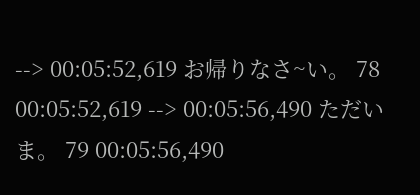--> 00:05:52,619 お帰りなさ~い。 78 00:05:52,619 --> 00:05:56,490 ただいま。 79 00:05:56,490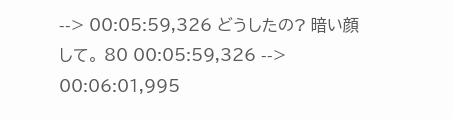--> 00:05:59,326 どうしたの? 暗い顔して。 80 00:05:59,326 --> 00:06:01,995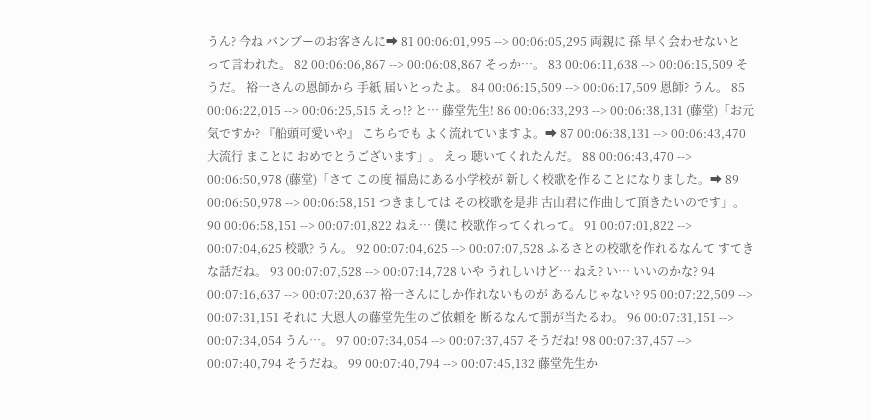うん? 今ね バンブーのお客さんに➡ 81 00:06:01,995 --> 00:06:05,295 両親に 孫 早く会わせないと って言われた。 82 00:06:06,867 --> 00:06:08,867 そっか…。 83 00:06:11,638 --> 00:06:15,509 そうだ。 裕一さんの恩師から 手紙 届いとったよ。 84 00:06:15,509 --> 00:06:17,509 恩師? うん。 85 00:06:22,015 --> 00:06:25,515 えっ!? と… 藤堂先生! 86 00:06:33,293 --> 00:06:38,131 (藤堂)「お元気ですか? 『船頭可愛いや』 こちらでも よく流れていますよ。➡ 87 00:06:38,131 --> 00:06:43,470 大流行 まことに おめでとうございます」。 えっ 聴いてくれたんだ。 88 00:06:43,470 --> 00:06:50,978 (藤堂)「さて この度 福島にある小学校が 新しく校歌を作ることになりました。➡ 89 00:06:50,978 --> 00:06:58,151 つきましては その校歌を是非 古山君に作曲して頂きたいのです」。 90 00:06:58,151 --> 00:07:01,822 ねえ… 僕に 校歌作ってくれって。 91 00:07:01,822 --> 00:07:04,625 校歌? うん。 92 00:07:04,625 --> 00:07:07,528 ふるさとの校歌を作れるなんて すてきな話だね。 93 00:07:07,528 --> 00:07:14,728 いや うれしいけど… ねえ? い… いいのかな? 94 00:07:16,637 --> 00:07:20,637 裕一さんにしか作れないものが あるんじゃない? 95 00:07:22,509 --> 00:07:31,151 それに 大恩人の藤堂先生のご依頼を 断るなんて罰が当たるわ。 96 00:07:31,151 --> 00:07:34,054 うん…。 97 00:07:34,054 --> 00:07:37,457 そうだね! 98 00:07:37,457 --> 00:07:40,794 そうだね。 99 00:07:40,794 --> 00:07:45,132 藤堂先生か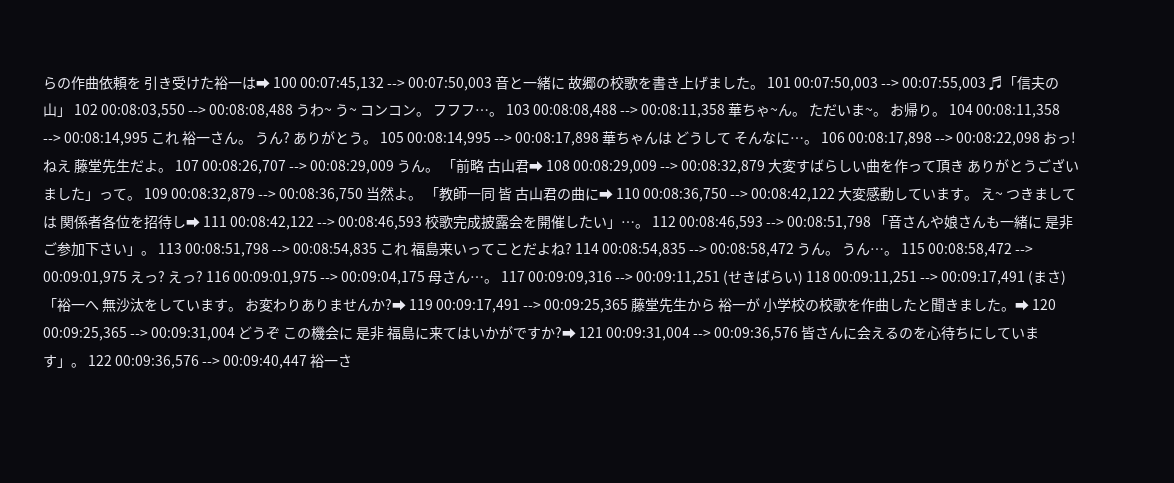らの作曲依頼を 引き受けた裕一は➡ 100 00:07:45,132 --> 00:07:50,003 音と一緒に 故郷の校歌を書き上げました。 101 00:07:50,003 --> 00:07:55,003 ♬「信夫の山」 102 00:08:03,550 --> 00:08:08,488 うわ~ う~ コンコン。 フフフ…。 103 00:08:08,488 --> 00:08:11,358 華ちゃ~ん。 ただいま~。 お帰り。 104 00:08:11,358 --> 00:08:14,995 これ 裕一さん。 うん? ありがとう。 105 00:08:14,995 --> 00:08:17,898 華ちゃんは どうして そんなに…。 106 00:08:17,898 --> 00:08:22,098 おっ! ねえ 藤堂先生だよ。 107 00:08:26,707 --> 00:08:29,009 うん。 「前略 古山君➡ 108 00:08:29,009 --> 00:08:32,879 大変すばらしい曲を作って頂き ありがとうございました」って。 109 00:08:32,879 --> 00:08:36,750 当然よ。 「教師一同 皆 古山君の曲に➡ 110 00:08:36,750 --> 00:08:42,122 大変感動しています。 え~ つきましては 関係者各位を招待し➡ 111 00:08:42,122 --> 00:08:46,593 校歌完成披露会を開催したい」…。 112 00:08:46,593 --> 00:08:51,798 「音さんや娘さんも一緒に 是非 ご参加下さい」。 113 00:08:51,798 --> 00:08:54,835 これ 福島来いってことだよね? 114 00:08:54,835 --> 00:08:58,472 うん。 うん…。 115 00:08:58,472 --> 00:09:01,975 えっ? えっ? 116 00:09:01,975 --> 00:09:04,175 母さん…。 117 00:09:09,316 --> 00:09:11,251 (せきばらい) 118 00:09:11,251 --> 00:09:17,491 (まさ)「裕一へ 無沙汰をしています。 お変わりありませんか?➡ 119 00:09:17,491 --> 00:09:25,365 藤堂先生から 裕一が 小学校の校歌を作曲したと聞きました。➡ 120 00:09:25,365 --> 00:09:31,004 どうぞ この機会に 是非 福島に来てはいかがですか?➡ 121 00:09:31,004 --> 00:09:36,576 皆さんに会えるのを心待ちにしています」。 122 00:09:36,576 --> 00:09:40,447 裕一さ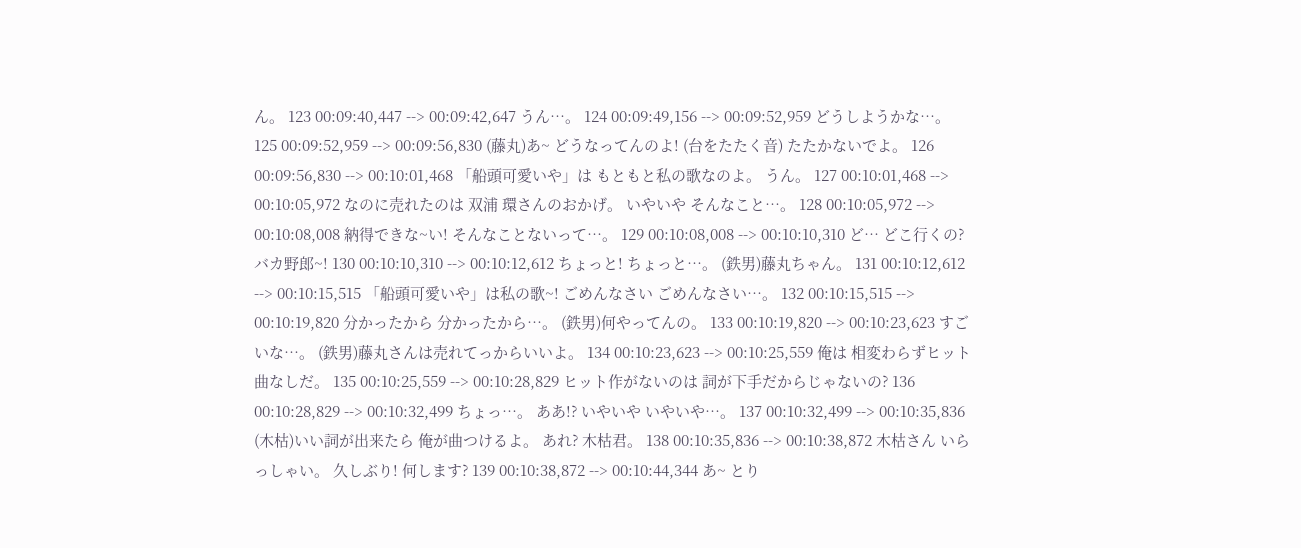ん。 123 00:09:40,447 --> 00:09:42,647 うん…。 124 00:09:49,156 --> 00:09:52,959 どうしようかな…。 125 00:09:52,959 --> 00:09:56,830 (藤丸)あ~ どうなってんのよ! (台をたたく音) たたかないでよ。 126 00:09:56,830 --> 00:10:01,468 「船頭可愛いや」は もともと私の歌なのよ。 うん。 127 00:10:01,468 --> 00:10:05,972 なのに売れたのは 双浦 環さんのおかげ。 いやいや そんなこと…。 128 00:10:05,972 --> 00:10:08,008 納得できな~い! そんなことないって…。 129 00:10:08,008 --> 00:10:10,310 ど… どこ行くの? バカ野郎~! 130 00:10:10,310 --> 00:10:12,612 ちょっと! ちょっと…。 (鉄男)藤丸ちゃん。 131 00:10:12,612 --> 00:10:15,515 「船頭可愛いや」は私の歌~! ごめんなさい ごめんなさい…。 132 00:10:15,515 --> 00:10:19,820 分かったから 分かったから…。 (鉄男)何やってんの。 133 00:10:19,820 --> 00:10:23,623 すごいな…。 (鉄男)藤丸さんは売れてっからいいよ。 134 00:10:23,623 --> 00:10:25,559 俺は 相変わらずヒット曲なしだ。 135 00:10:25,559 --> 00:10:28,829 ヒット作がないのは 詞が下手だからじゃないの? 136 00:10:28,829 --> 00:10:32,499 ちょっ…。 ああ!? いやいや いやいや…。 137 00:10:32,499 --> 00:10:35,836 (木枯)いい詞が出来たら 俺が曲つけるよ。 あれ? 木枯君。 138 00:10:35,836 --> 00:10:38,872 木枯さん いらっしゃい。 久しぶり! 何します? 139 00:10:38,872 --> 00:10:44,344 あ~ とり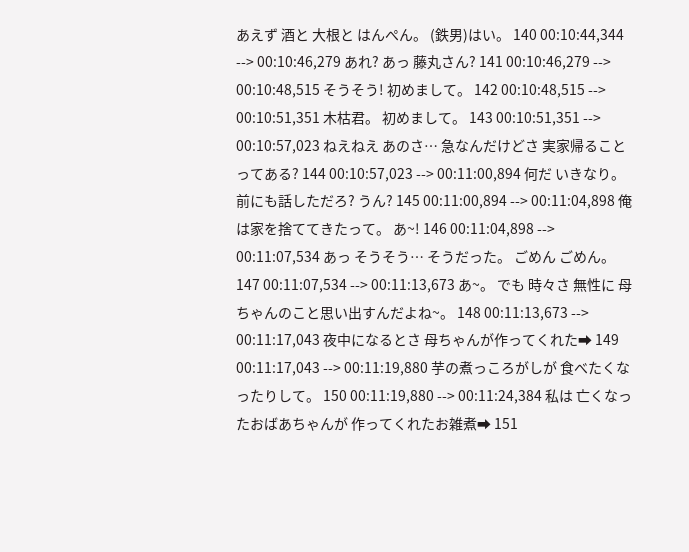あえず 酒と 大根と はんぺん。 (鉄男)はい。 140 00:10:44,344 --> 00:10:46,279 あれ? あっ 藤丸さん? 141 00:10:46,279 --> 00:10:48,515 そうそう! 初めまして。 142 00:10:48,515 --> 00:10:51,351 木枯君。 初めまして。 143 00:10:51,351 --> 00:10:57,023 ねえねえ あのさ… 急なんだけどさ 実家帰ることってある? 144 00:10:57,023 --> 00:11:00,894 何だ いきなり。 前にも話しただろ? うん? 145 00:11:00,894 --> 00:11:04,898 俺は家を捨ててきたって。 あ~! 146 00:11:04,898 --> 00:11:07,534 あっ そうそう… そうだった。 ごめん ごめん。 147 00:11:07,534 --> 00:11:13,673 あ~。 でも 時々さ 無性に 母ちゃんのこと思い出すんだよね~。 148 00:11:13,673 --> 00:11:17,043 夜中になるとさ 母ちゃんが作ってくれた➡ 149 00:11:17,043 --> 00:11:19,880 芋の煮っころがしが 食べたくなったりして。 150 00:11:19,880 --> 00:11:24,384 私は 亡くなったおばあちゃんが 作ってくれたお雑煮➡ 151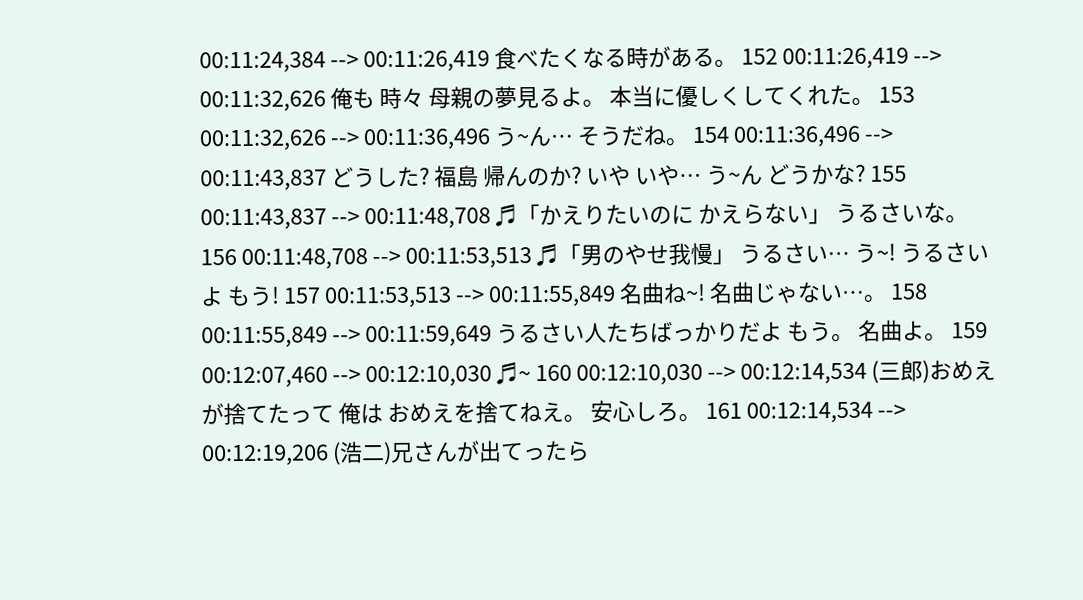00:11:24,384 --> 00:11:26,419 食べたくなる時がある。 152 00:11:26,419 --> 00:11:32,626 俺も 時々 母親の夢見るよ。 本当に優しくしてくれた。 153 00:11:32,626 --> 00:11:36,496 う~ん… そうだね。 154 00:11:36,496 --> 00:11:43,837 どうした? 福島 帰んのか? いや いや… う~ん どうかな? 155 00:11:43,837 --> 00:11:48,708 ♬「かえりたいのに かえらない」 うるさいな。 156 00:11:48,708 --> 00:11:53,513 ♬「男のやせ我慢」 うるさい… う~! うるさいよ もう! 157 00:11:53,513 --> 00:11:55,849 名曲ね~! 名曲じゃない…。 158 00:11:55,849 --> 00:11:59,649 うるさい人たちばっかりだよ もう。 名曲よ。 159 00:12:07,460 --> 00:12:10,030 ♬~ 160 00:12:10,030 --> 00:12:14,534 (三郎)おめえが捨てたって 俺は おめえを捨てねえ。 安心しろ。 161 00:12:14,534 --> 00:12:19,206 (浩二)兄さんが出てったら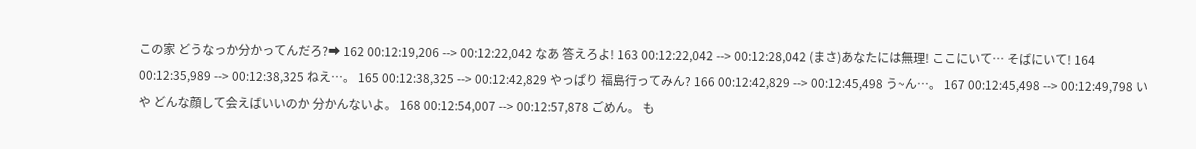この家 どうなっか分かってんだろ?➡ 162 00:12:19,206 --> 00:12:22,042 なあ 答えろよ! 163 00:12:22,042 --> 00:12:28,042 (まさ)あなたには無理! ここにいて… そばにいて! 164 00:12:35,989 --> 00:12:38,325 ねえ…。 165 00:12:38,325 --> 00:12:42,829 やっぱり 福島行ってみん? 166 00:12:42,829 --> 00:12:45,498 う~ん…。 167 00:12:45,498 --> 00:12:49,798 いや どんな顔して会えばいいのか 分かんないよ。 168 00:12:54,007 --> 00:12:57,878 ごめん。 も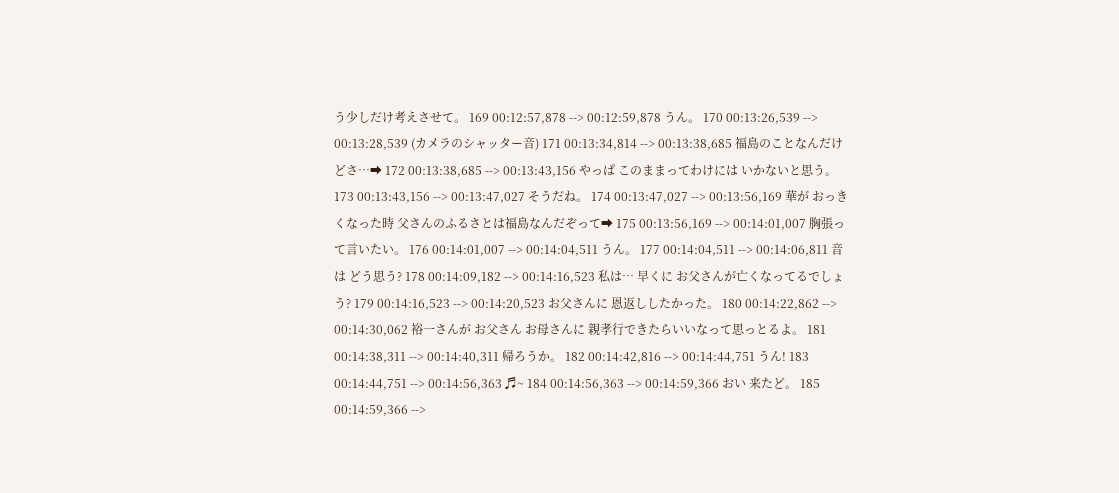う少しだけ考えさせて。 169 00:12:57,878 --> 00:12:59,878 うん。 170 00:13:26,539 --> 00:13:28,539 (カメラのシャッター音) 171 00:13:34,814 --> 00:13:38,685 福島のことなんだけどさ…➡ 172 00:13:38,685 --> 00:13:43,156 やっぱ このままってわけには いかないと思う。 173 00:13:43,156 --> 00:13:47,027 そうだね。 174 00:13:47,027 --> 00:13:56,169 華が おっきくなった時 父さんのふるさとは福島なんだぞって➡ 175 00:13:56,169 --> 00:14:01,007 胸張って言いたい。 176 00:14:01,007 --> 00:14:04,511 うん。 177 00:14:04,511 --> 00:14:06,811 音は どう思う? 178 00:14:09,182 --> 00:14:16,523 私は… 早くに お父さんが亡くなってるでしょう? 179 00:14:16,523 --> 00:14:20,523 お父さんに 恩返ししたかった。 180 00:14:22,862 --> 00:14:30,062 裕一さんが お父さん お母さんに 親孝行できたらいいなって思っとるよ。 181 00:14:38,311 --> 00:14:40,311 帰ろうか。 182 00:14:42,816 --> 00:14:44,751 うん! 183 00:14:44,751 --> 00:14:56,363 ♬~ 184 00:14:56,363 --> 00:14:59,366 おい 来たど。 185 00:14:59,366 -->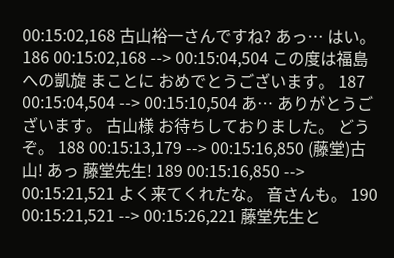00:15:02,168 古山裕一さんですね? あっ… はい。 186 00:15:02,168 --> 00:15:04,504 この度は福島への凱旋 まことに おめでとうございます。 187 00:15:04,504 --> 00:15:10,504 あ… ありがとうございます。 古山様 お待ちしておりました。 どうぞ。 188 00:15:13,179 --> 00:15:16,850 (藤堂)古山! あっ 藤堂先生! 189 00:15:16,850 --> 00:15:21,521 よく来てくれたな。 音さんも。 190 00:15:21,521 --> 00:15:26,221 藤堂先生と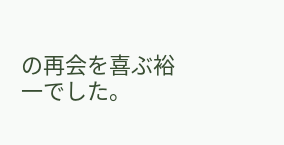の再会を喜ぶ裕一でした。